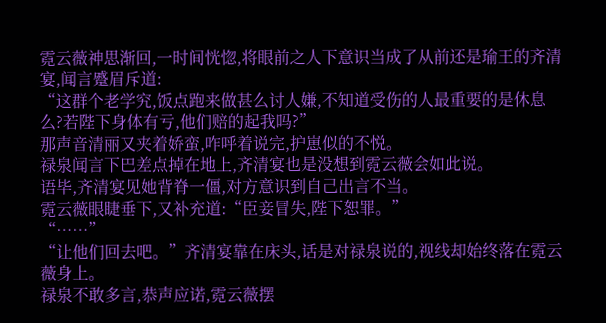霓云薇神思渐回,一时间恍惚,将眼前之人下意识当成了从前还是瑜王的齐清宴,闻言蹙眉斥道:
“这群个老学究,饭点跑来做甚么讨人嫌,不知道受伤的人最重要的是休息么?若陛下身体有亏,他们赔的起我吗?”
那声音清丽又夹着娇蛮,咋呼着说完,护崽似的不悦。
禄泉闻言下巴差点掉在地上,齐清宴也是没想到霓云薇会如此说。
语毕,齐清宴见她背脊一僵,对方意识到自己出言不当。
霓云薇眼睫垂下,又补充道:“臣妾冒失,陛下恕罪。”
“……”
“让他们回去吧。”齐清宴靠在床头,话是对禄泉说的,视线却始终落在霓云薇身上。
禄泉不敢多言,恭声应诺,霓云薇摆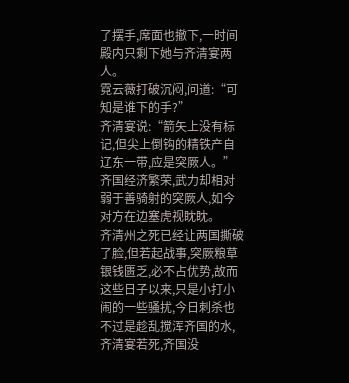了摆手,席面也撤下,一时间殿内只剩下她与齐清宴两人。
霓云薇打破沉闷,问道:“可知是谁下的手?”
齐清宴说:“箭矢上没有标记,但尖上倒钩的精铁产自辽东一带,应是突厥人。”
齐国经济繁荣,武力却相对弱于善骑射的突厥人,如今对方在边塞虎视眈眈。
齐清州之死已经让两国撕破了脸,但若起战事,突厥粮草银钱匮乏,必不占优势,故而这些日子以来,只是小打小闹的一些骚扰,今日刺杀也不过是趁乱搅浑齐国的水,齐清宴若死,齐国没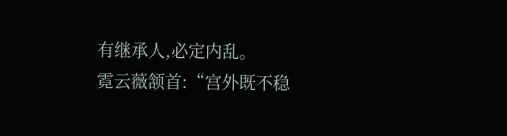有继承人,必定内乱。
霓云薇颔首:“宫外既不稳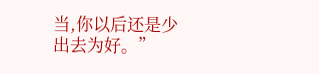当,你以后还是少出去为好。”